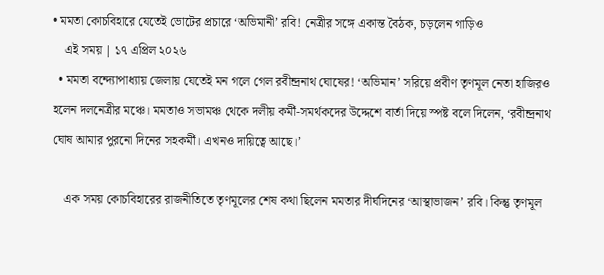• মমতা কোচবিহারে যেতেই ভোটের প্রচারে ‘অভিমানী’ রবি! নেত্রীর সঙ্গে একান্ত বৈঠক, চড়লেন গাড়িও
    এই সময় | ১৭ এপ্রিল ২০২৬
  • মমতা বন্দ্যোপাধ্যায় জেলায় যেতেই মন গলে গেল রবীন্দ্রনাথ ঘোষের! ‘অভিমান’ সরিয়ে প্রবীণ তৃণমূল নেতা হাজিরও হলেন দলনেত্রীর মঞ্চে। মমতাও সভামঞ্চ থেকে দলীয় কর্মী-সমর্থকদের উদ্দেশে বার্তা দিয়ে স্পষ্ট বলে দিলেন, ‘রবীন্দ্রনাথ ঘোষ আমার পুরনো দিনের সহকর্মী। এখনও দায়িত্বে আছে।’

    এক সময় কোচবিহারের রাজনীতিতে তৃণমূলের শেষ কথা ছিলেন মমতার দীর্ঘদিনের ‘আস্থাভাজন’ রবি। কিন্তু তৃণমূল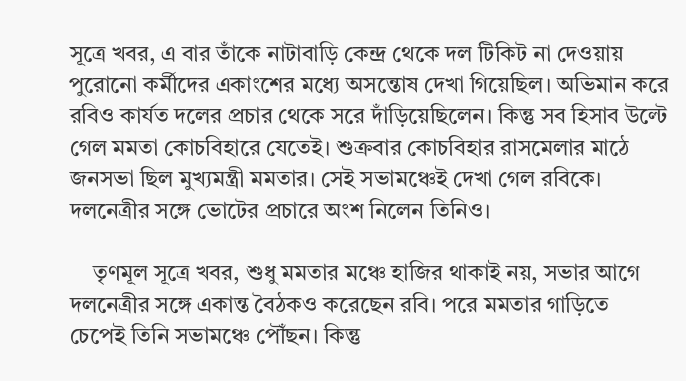সূত্রে খবর, এ বার তাঁকে নাটাবাড়ি কেন্দ্র থেকে দল টিকিট না দেওয়ায় পুরোনো কর্মীদের একাংশের মধ্যে অসন্তোষ দেখা গিয়েছিল। অভিমান করে রবিও কার্যত দলের প্রচার থেকে সরে দাঁড়িয়েছিলেন। কিন্তু সব হিসাব উল্টে গেল মমতা কোচবিহারে যেতেই। শুক্রবার কোচবিহার রাসমেলার মাঠে জনসভা ছিল মুখ্যমন্ত্রী মমতার। সেই সভামঞ্চেই দেখা গেল রবিকে। দলনেত্রীর সঙ্গে ভোটের প্রচারে অংশ নিলেন তিনিও।

    তৃণমূল সূত্রে খবর, শুধু মমতার মঞ্চে হাজির থাকাই নয়, সভার আগে দলনেত্রীর সঙ্গে একান্ত বৈঠকও করেছেন রবি। পরে মমতার গাড়িতে চেপেই তিনি সভামঞ্চে পৌঁছন। কিন্তু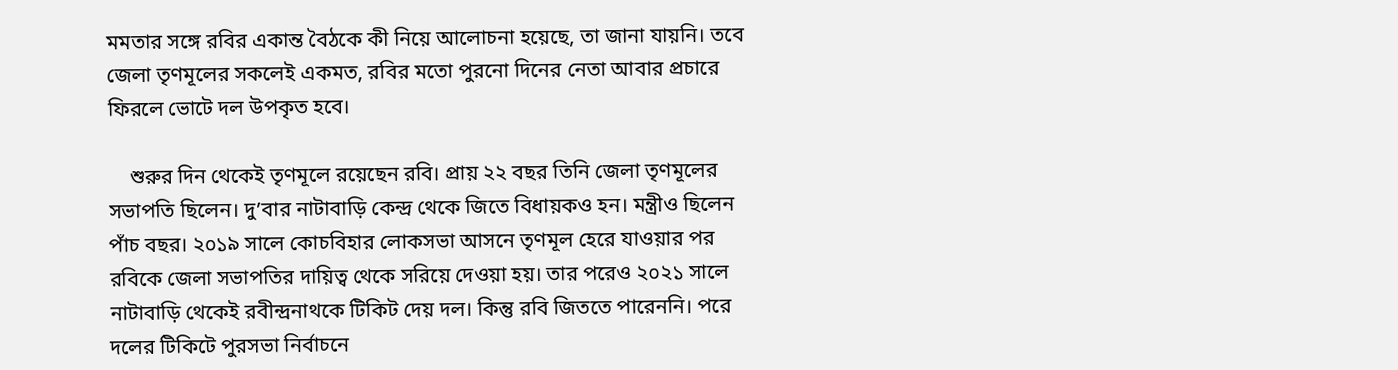মমতার সঙ্গে রবির একান্ত বৈঠকে কী নিয়ে আলোচনা হয়েছে, তা জানা যায়নি। তবে জেলা তৃণমূলের সকলেই একমত, রবির মতো পুরনো দিনের নেতা আবার প্রচারে ফিরলে ভোটে দল উপকৃত হবে।

    শুরুর দিন থেকেই তৃণমূলে রয়েছেন রবি। প্রায় ২২ বছর তিনি জেলা তৃণমূলের সভাপতি ছিলেন। দু’বার নাটাবাড়ি কেন্দ্র থেকে জিতে বিধায়কও হন। মন্ত্রীও ছিলেন পাঁচ বছর। ২০১৯ সালে কোচবিহার লোকসভা আসনে তৃণমূল হেরে যাওয়ার পর রবিকে জেলা সভাপতির দায়িত্ব থেকে সরিয়ে দেওয়া হয়। তার পরেও ২০২১ সালে নাটাবাড়ি থেকেই রবীন্দ্রনাথকে টিকিট দেয় দল। কিন্তু রবি জিততে পারেননি। পরে দলের টিকিটে পুরসভা নির্বাচনে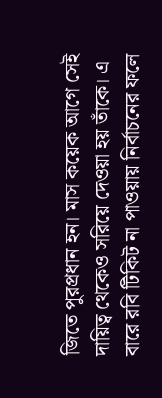জিতে পুরপ্রধান হন। মাস কয়েক আগে সেই দায়িত্ব থেকেও সরিয়ে দেওয়া হয় তাঁকে। এ বারে রবি টিকিট না পাওয়ায় নির্বাচনের ফলে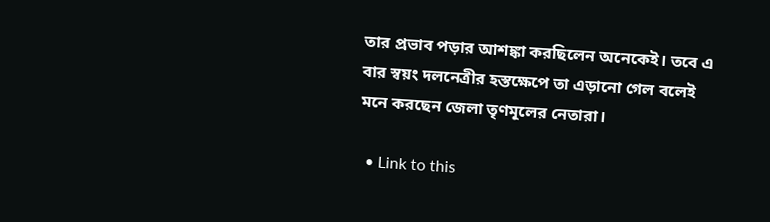তার প্রভাব পড়ার আশঙ্কা করছিলেন অনেকেই। তবে এ বার স্বয়ং দলনেত্রীর হস্তক্ষেপে তা এড়ানো গেল বলেই মনে করছেন জেলা তৃণমূলের নেতারা।

  • Link to this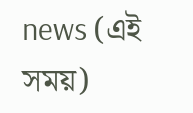news (এই সময়)